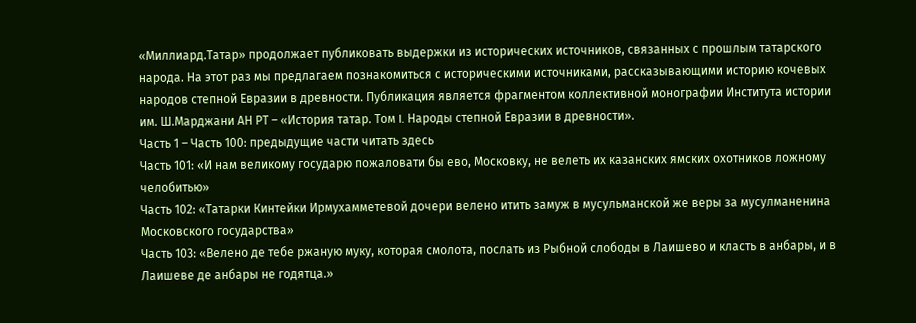«Миллиард.Татар» продолжает публиковать выдержки из исторических источников, связанных с прошлым татарского народа. На этот раз мы предлагаем познакомиться с историческими источниками, рассказывающими историю кочевых народов степной Евразии в древности. Публикация является фрагментом коллективной монографии Института истории им. Ш.Марджани АН РТ – «История татар. Том I. Народы степной Евразии в древности».
Часть 1 – Часть 100: предыдущие части читать здесь
Часть 101: «И нам великому государю пожаловати бы ево, Московку, не велеть их казанских ямских охотников ложному челобитью»
Часть 102: «Татарки Кинтейки Ирмухамметевой дочери велено итить замуж в мусульманской же веры за мусулманенина Московского государства»
Часть 103: «Велено де тебе ржаную муку, которая смолота, послать из Рыбной слободы в Лаишево и класть в анбары, и в Лаишеве де анбары не годятца.»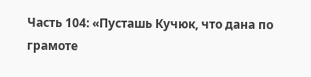Часть 104: «Пусташь Кучюк, что дана по грамоте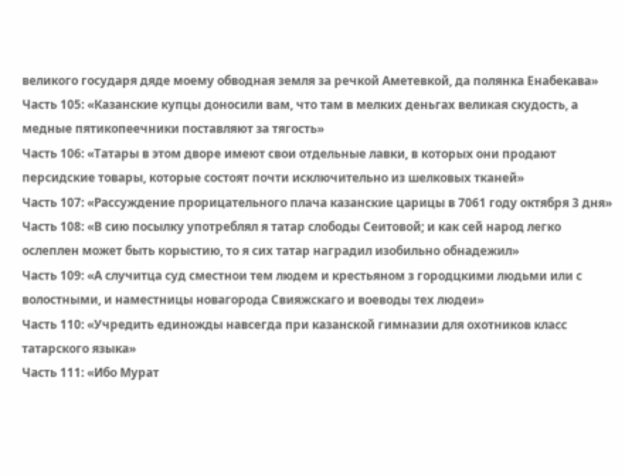великого государя дяде моему обводная земля за речкой Аметевкой, да полянка Енабекава»
Часть 105: «Казанские купцы доносили вам, что там в мелких деньгах великая скудость, а медные пятикопеечники поставляют за тягость»
Часть 106: «Татары в этом дворе имеют свои отдельные лавки, в которых они продают персидские товары, которые состоят почти исключительно из шелковых тканей»
Часть 107: «Рассуждение прорицательного плача казанские царицы в 7061 году октября 3 дня»
Часть 108: «В сию посылку употреблял я татар слободы Сеитовой; и как сей народ легко ослеплен может быть корыстию, то я сих татар наградил изобильно обнадежил»
Часть 109: «А случитца суд сместнои тем людем и крестьяном з городцкими людьми или с волостными, и наместницы новагорода Свияжскаго и воеводы тех людеи»
Часть 110: «Учредить единожды навсегда при казанской гимназии для охотников класс татарского языка»
Часть 111: «Ибо Мурат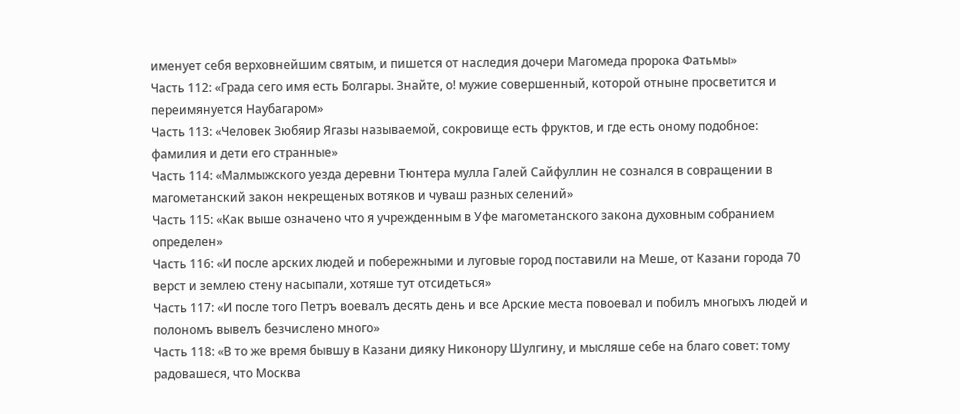именует себя верховнейшим святым, и пишется от наследия дочери Магомеда пророка Фатьмы»
Часть 112: «Града сего имя есть Болгары. Знайте, о! мужие совершенный, которой отныне просветится и переимянуется Наубагаром»
Часть 113: «Человек Зюбяир Ягазы называемой, сокровище есть фруктов, и где есть оному подобное: фамилия и дети его странные»
Часть 114: «Малмыжского уезда деревни Тюнтера мулла Галей Сайфуллин не сознался в совращении в магометанский закон некрещеных вотяков и чуваш разных селений»
Часть 115: «Как выше означено что я учрежденным в Уфе магометанского закона духовным собранием определен»
Часть 116: «И после арских людей и побережными и луговые город поставили на Меше, от Казани города 70 верст и землею стену насыпали, хотяше тут отсидеться»
Часть 117: «И после того Петръ воевалъ десять день и все Арские места повоевал и побилъ многыхъ людей и полономъ вывелъ безчислено много»
Часть 118: «В то же время бывшу в Казани дияку Никонору Шулгину, и мысляше себе на благо совет: тому радовашеся, что Москва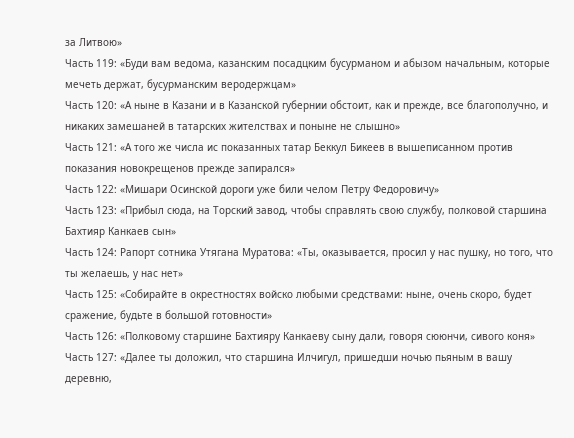за Литвою»
Часть 119: «Буди вам ведома, казанским посадцким бусурманом и абызом начальным, которые мечеть держат, бусурманским веродержцам»
Часть 120: «А ныне в Казани и в Казанской губернии обстоит, как и прежде, все благополучно, и никаких замешаней в татарских жителствах и поныне не слышно»
Часть 121: «А того же числа ис показанных татар Беккул Бикеев в вышеписанном против показания новокрещенов прежде запирался»
Часть 122: «Мишари Осинской дороги уже били челом Петру Федоровичу»
Часть 123: «Прибыл сюда, на Торский завод, чтобы справлять свою службу, полковой старшина Бахтияр Канкаев сын»
Часть 124: Рапорт сотника Утягана Муратова: «Ты, оказывается, просил у нас пушку, но того, что ты желаешь, у нас нет»
Часть 125: «Собирайте в окрестностях войско любыми средствами: ныне, очень скоро, будет сражение, будьте в большой готовности»
Часть 126: «Полковому старшине Бахтияру Канкаеву сыну дали, говоря сююнчи, сивого коня»
Часть 127: «Далее ты доложил, что старшина Илчигул, пришедши ночью пьяным в вашу деревню,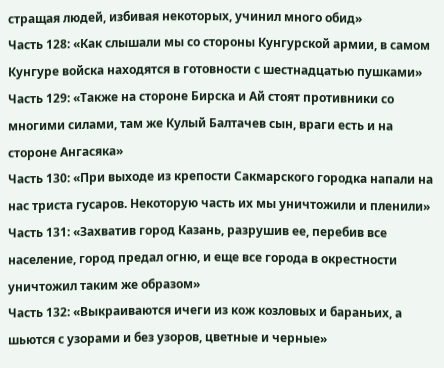стращая людей, избивая некоторых, учинил много обид»
Часть 128: «Как слышали мы со стороны Кунгурской армии, в самом Кунгуре войска находятся в готовности с шестнадцатью пушками»
Часть 129: «Также на стороне Бирска и Ай стоят противники со многими силами, там же Кулый Балтачев сын, враги есть и на стороне Ангасяка»
Часть 130: «При выходе из крепости Сакмарского городка напали на нас триста гусаров. Некоторую часть их мы уничтожили и пленили»
Часть 131: «Захватив город Казань, разрушив ее, перебив все население, город предал огню, и еще все города в окрестности уничтожил таким же образом»
Часть 132: «Выкраиваются ичеги из кож козловых и бараньих, а шьются с узорами и без узоров, цветные и черные»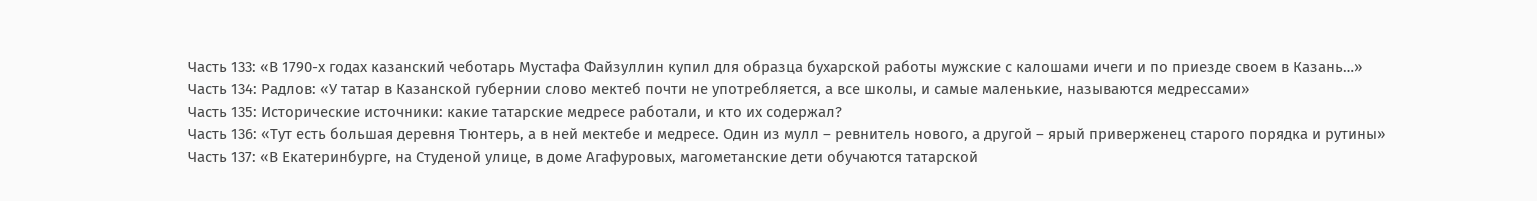Часть 133: «В 1790-х годах казанский чеботарь Мустафа Файзуллин купил для образца бухарской работы мужские с калошами ичеги и по приезде своем в Казань…»
Часть 134: Радлов: «У татар в Казанской губернии слово мектеб почти не употребляется, а все школы, и самые маленькие, называются медрессами»
Часть 135: Исторические источники: какие татарские медресе работали, и кто их содержал?
Часть 136: «Тут есть большая деревня Тюнтерь, а в ней мектебе и медресе. Один из мулл – ревнитель нового, а другой – ярый приверженец старого порядка и рутины»
Часть 137: «В Екатеринбурге, на Студеной улице, в доме Агафуровых, магометанские дети обучаются татарской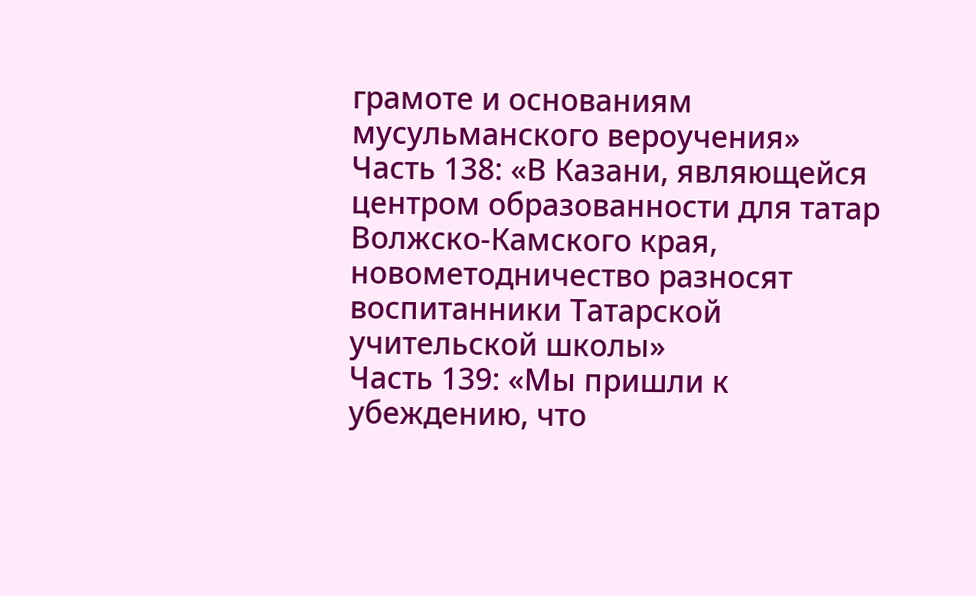грамоте и основаниям мусульманского вероучения»
Часть 138: «В Казани, являющейся центром образованности для татар Волжско-Камского края, новометодничество разносят воспитанники Татарской учительской школы»
Часть 139: «Мы пришли к убеждению, что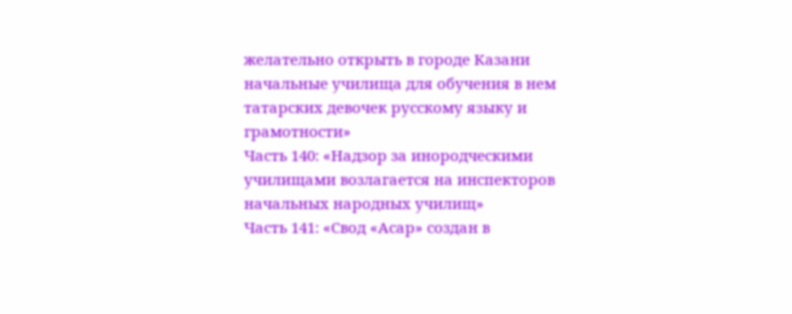желательно открыть в городе Казани начальные училища для обучения в нем татарских девочек русскому языку и грамотности»
Часть 140: «Надзор за инородческими училищами возлагается на инспекторов начальных народных училищ»
Часть 141: «Свод «Асар» создан в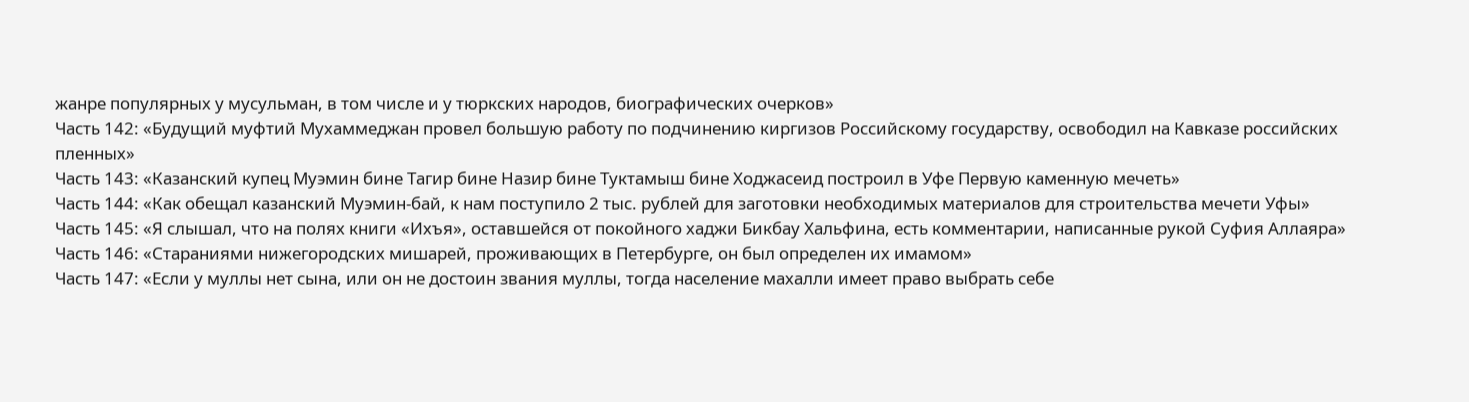жанре популярных у мусульман, в том числе и у тюркских народов, биографических очерков»
Часть 142: «Будущий муфтий Мухаммеджан провел большую работу по подчинению киргизов Российскому государству, освободил на Кавказе российских пленных»
Часть 143: «Казанский купец Муэмин бине Тагир бине Назир бине Туктамыш бине Ходжасеид построил в Уфе Первую каменную мечеть»
Часть 144: «Как обещал казанский Муэмин-бай, к нам поступило 2 тыс. рублей для заготовки необходимых материалов для строительства мечети Уфы»
Часть 145: «Я слышал, что на полях книги «Ихъя», оставшейся от покойного хаджи Бикбау Хальфина, есть комментарии, написанные рукой Суфия Аллаяра»
Часть 146: «Стараниями нижегородских мишарей, проживающих в Петербурге, он был определен их имамом»
Часть 147: «Если у муллы нет сына, или он не достоин звания муллы, тогда население махалли имеет право выбрать себе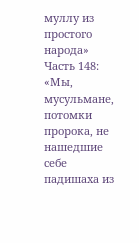муллу из простого народа»
Часть 148: «Мы, мусульмане, потомки пророка, не нашедшие себе падишаха из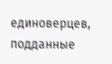единоверцев, подданные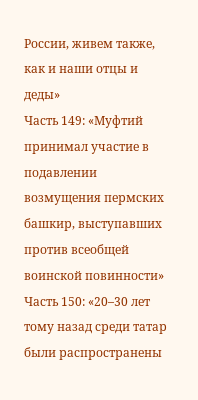России, живем также, как и наши отцы и деды»
Часть 149: «Муфтий принимал участие в подавлении возмущения пермских башкир, выступавших против всеобщей воинской повинности»
Часть 150: «20–30 лет тому назад среди татар были распространены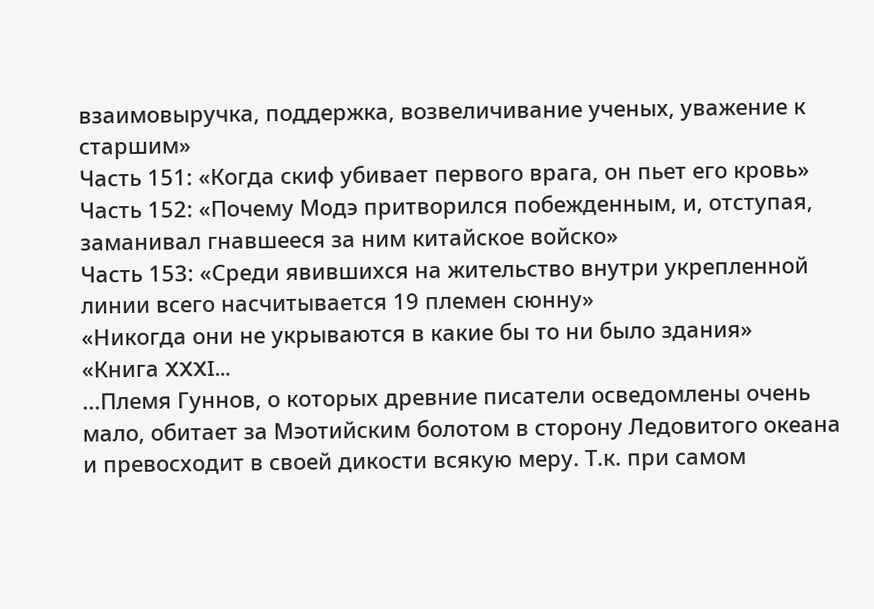взаимовыручка, поддержка, возвеличивание ученых, уважение к старшим»
Часть 151: «Когда скиф убивает первого врага, он пьет его кровь»
Часть 152: «Почему Модэ притворился побежденным, и, отступая, заманивал гнавшееся за ним китайское войско»
Часть 153: «Среди явившихся на жительство внутри укрепленной линии всего насчитывается 19 племен сюнну»
«Никогда они не укрываются в какие бы то ни было здания»
«Книга XXXI…
...Племя Гуннов, о которых древние писатели осведомлены очень мало, обитает за Мэотийским болотом в сторону Ледовитого океана и превосходит в своей дикости всякую меру. Т.к. при самом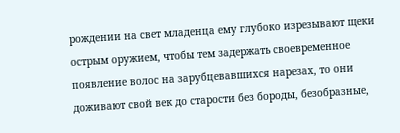рождении на свет младенца ему глубоко изрезывают щеки острым оружием, чтобы тем задержать своевременное появление волос на зарубцевавшихся нарезах, то они доживают свой век до старости без бороды, безобразные,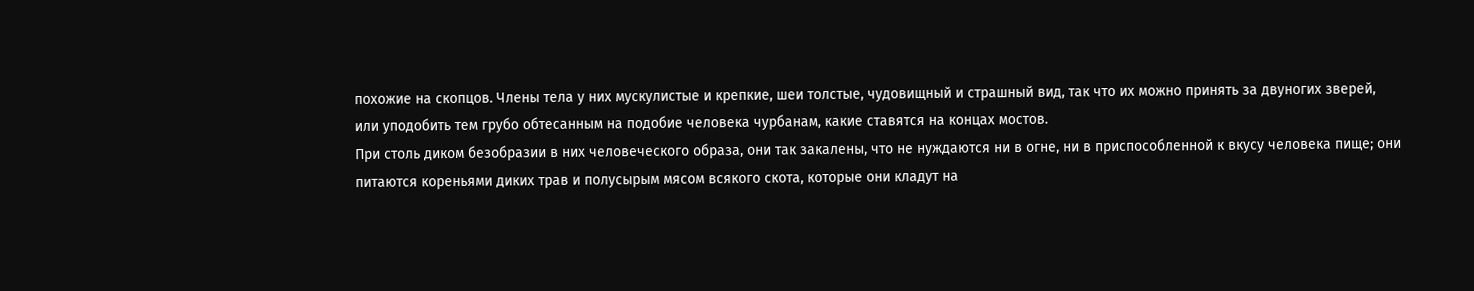похожие на скопцов. Члены тела у них мускулистые и крепкие, шеи толстые, чудовищный и страшный вид, так что их можно принять за двуногих зверей, или уподобить тем грубо обтесанным на подобие человека чурбанам, какие ставятся на концах мостов.
При столь диком безобразии в них человеческого образа, они так закалены, что не нуждаются ни в огне, ни в приспособленной к вкусу человека пище; они питаются кореньями диких трав и полусырым мясом всякого скота, которые они кладут на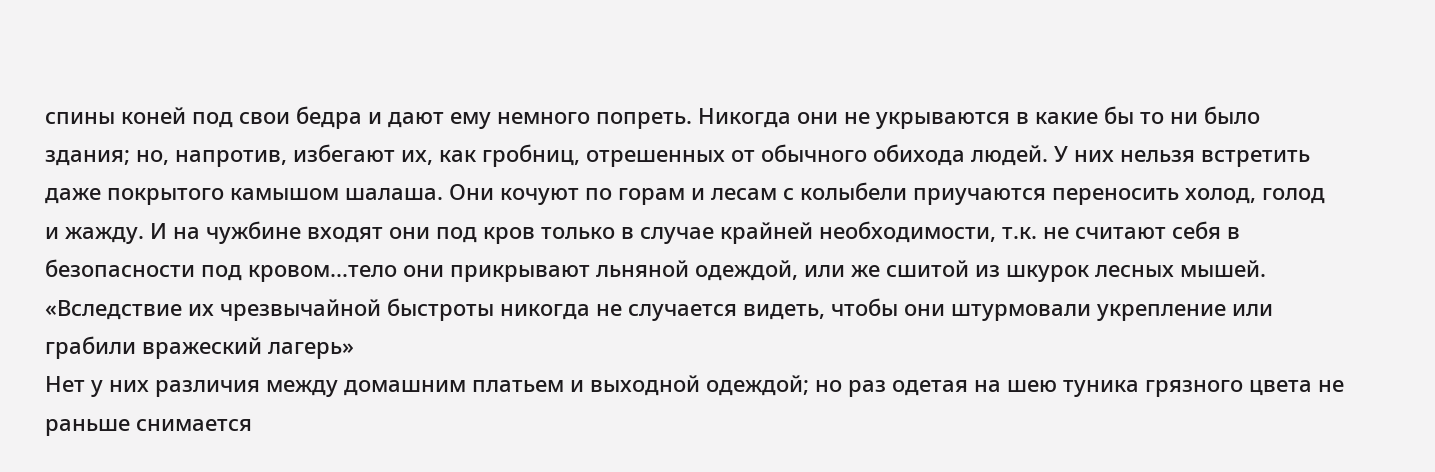спины коней под свои бедра и дают ему немного попреть. Никогда они не укрываются в какие бы то ни было здания; но, напротив, избегают их, как гробниц, отрешенных от обычного обихода людей. У них нельзя встретить даже покрытого камышом шалаша. Они кочуют по горам и лесам с колыбели приучаются переносить холод, голод и жажду. И на чужбине входят они под кров только в случае крайней необходимости, т.к. не считают себя в безопасности под кровом...тело они прикрывают льняной одеждой, или же сшитой из шкурок лесных мышей.
«Вследствие их чрезвычайной быстроты никогда не случается видеть, чтобы они штурмовали укрепление или грабили вражеский лагерь»
Нет у них различия между домашним платьем и выходной одеждой; но раз одетая на шею туника грязного цвета не раньше снимается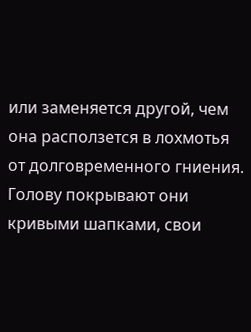или заменяется другой, чем она расползется в лохмотья от долговременного гниения. Голову покрывают они кривыми шапками, свои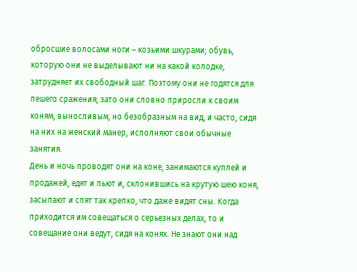обросшие волосами ноги – козьими шкурами; обувь, которую они не выделывают ни на какой колодке, затрудняет их свободный шаг. Поэтому они не годятся для пешего сражения; зато они словно приросли к своим коням, выносливым, но безобразным на вид, и часто, сидя на них на женский манер, исполняют свои обычные занятия.
День и ночь проводят они на коне, занимаются куплей и продажей, едят и пьют и, склонившись на крутую шею коня, засыпают и спят так крепко, что даже видят сны. Когда приходится им совещаться о серьезных делах, то и совещание они ведут, сидя на конях. Не знают они над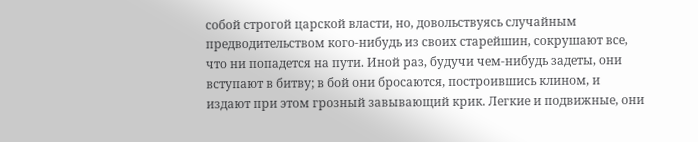собой строгой царской власти, но, довольствуясь случайным предводительством кого-нибудь из своих старейшин, сокрушают все, что ни попадется на пути. Иной раз, будучи чем-нибудь задеты, они вступают в битву; в бой они бросаются, построившись клином, и издают при этом грозный завывающий крик. Легкие и подвижные, они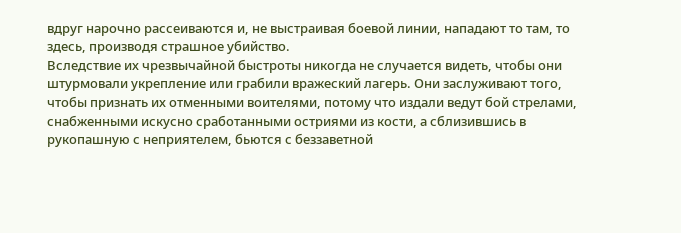вдруг нарочно рассеиваются и, не выстраивая боевой линии, нападают то там, то здесь, производя страшное убийство.
Вследствие их чрезвычайной быстроты никогда не случается видеть, чтобы они штурмовали укрепление или грабили вражеский лагерь. Они заслуживают того, чтобы признать их отменными воителями, потому что издали ведут бой стрелами, снабженными искусно сработанными остриями из кости, а сблизившись в рукопашную с неприятелем, бьются с беззаветной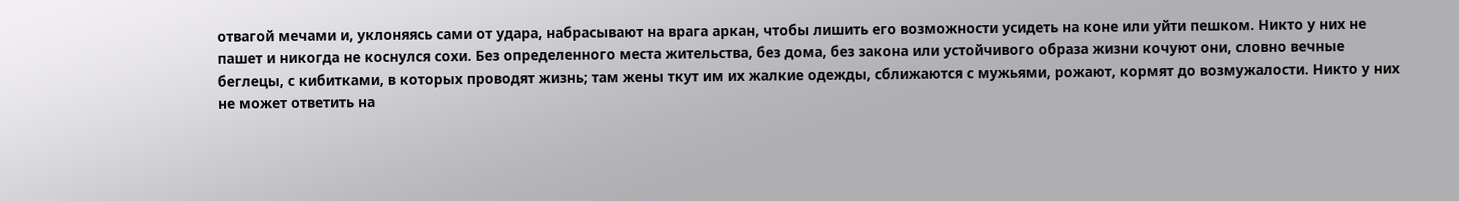отвагой мечами и, уклоняясь сами от удара, набрасывают на врага аркан, чтобы лишить его возможности усидеть на коне или уйти пешком. Никто у них не пашет и никогда не коснулся сохи. Без определенного места жительства, без дома, без закона или устойчивого образа жизни кочуют они, словно вечные беглецы, с кибитками, в которых проводят жизнь; там жены ткут им их жалкие одежды, сближаются с мужьями, рожают, кормят до возмужалости. Никто у них не может ответить на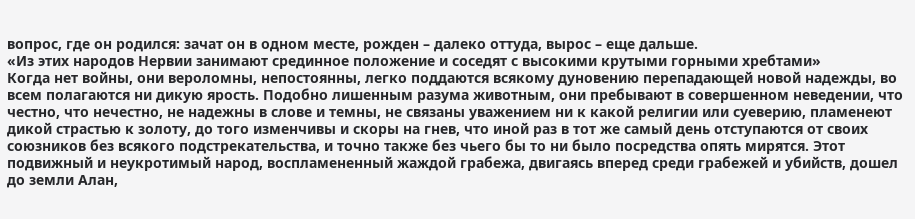вопрос, где он родился: зачат он в одном месте, рожден – далеко оттуда, вырос – еще дальше.
«Из этих народов Нервии занимают срединное положение и соседят с высокими крутыми горными хребтами»
Когда нет войны, они вероломны, непостоянны, легко поддаются всякому дуновению перепадающей новой надежды, во всем полагаются ни дикую ярость. Подобно лишенным разума животным, они пребывают в совершенном неведении, что честно, что нечестно, не надежны в слове и темны, не связаны уважением ни к какой религии или суеверию, пламенеют дикой страстью к золоту, до того изменчивы и скоры на гнев, что иной раз в тот же самый день отступаются от своих союзников без всякого подстрекательства, и точно также без чьего бы то ни было посредства опять мирятся. Этот подвижный и неукротимый народ, воспламененный жаждой грабежа, двигаясь вперед среди грабежей и убийств, дошел до земли Алан,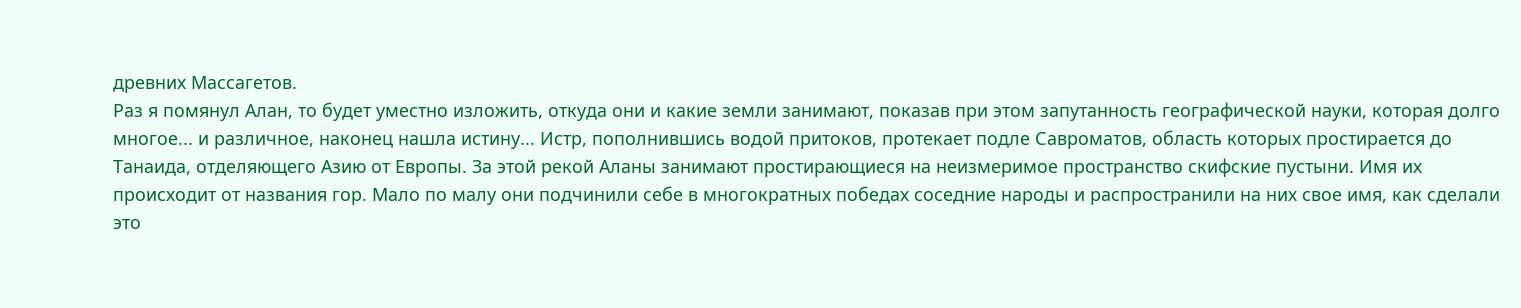древних Массагетов.
Раз я помянул Алан, то будет уместно изложить, откуда они и какие земли занимают, показав при этом запутанность географической науки, которая долго многое... и различное, наконец нашла истину... Истр, пополнившись водой притоков, протекает подле Савроматов, область которых простирается до Танаида, отделяющего Азию от Европы. За этой рекой Аланы занимают простирающиеся на неизмеримое пространство скифские пустыни. Имя их происходит от названия гор. Мало по малу они подчинили себе в многократных победах соседние народы и распространили на них свое имя, как сделали это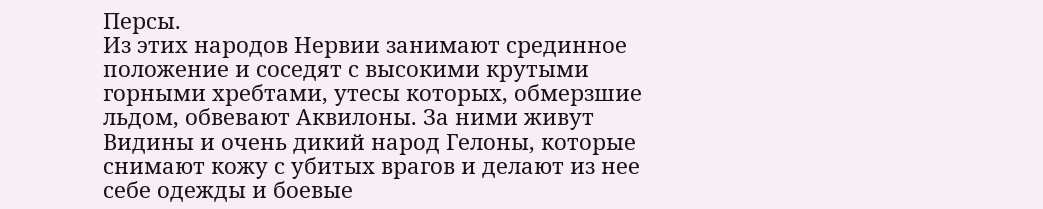Персы.
Из этих народов Нервии занимают срединное положение и соседят с высокими крутыми горными хребтами, утесы которых, обмерзшие льдом, обвевают Аквилоны. За ними живут Видины и очень дикий народ Гелоны, которые снимают кожу с убитых врагов и делают из нее себе одежды и боевые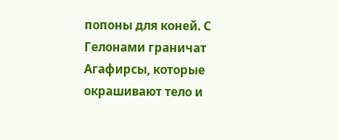попоны для коней. С Гелонами граничат Агафирсы, которые окрашивают тело и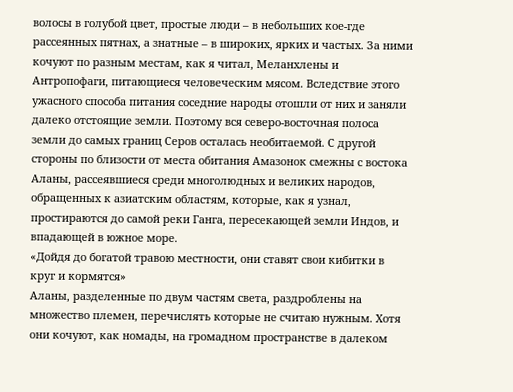волосы в голубой цвет, простые люди – в небольших кое-где рассеянных пятнах, а знатные – в широких, ярких и частых. За ними кочуют по разным местам, как я читал, Меланхлены и Антропофаги, питающиеся человеческим мясом. Вследствие этого ужасного способа питания соседние народы отошли от них и заняли далеко отстоящие земли. Поэтому вся северо-восточная полоса земли до самых границ Серов осталась необитаемой. С другой стороны по близости от места обитания Амазонок смежны с востока Аланы, рассеявшиеся среди многолюдных и великих народов, обращенных к азиатским областям, которые, как я узнал, простираются до самой реки Ганга, пересекающей земли Индов, и впадающей в южное море.
«Дойдя до богатой травою местности, они ставят свои кибитки в круг и кормятся»
Аланы, разделенные по двум частям света, раздроблены на множество племен, перечислять которые не считаю нужным. Хотя они кочуют, как номады, на громадном пространстве в далеком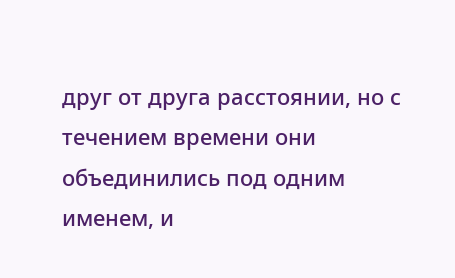друг от друга расстоянии, но с течением времени они объединились под одним именем, и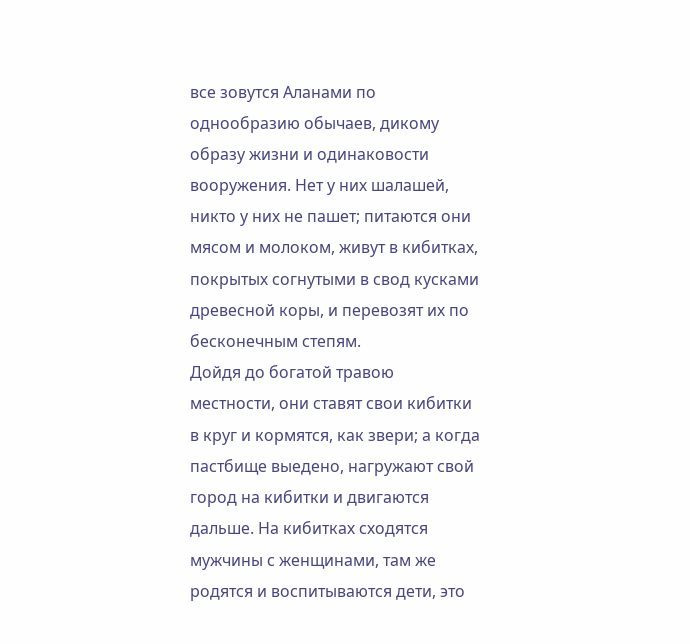все зовутся Аланами по однообразию обычаев, дикому образу жизни и одинаковости вооружения. Нет у них шалашей, никто у них не пашет; питаются они мясом и молоком, живут в кибитках, покрытых согнутыми в свод кусками древесной коры, и перевозят их по бесконечным степям.
Дойдя до богатой травою местности, они ставят свои кибитки в круг и кормятся, как звери; а когда пастбище выедено, нагружают свой город на кибитки и двигаются дальше. На кибитках сходятся мужчины с женщинами, там же родятся и воспитываются дети, это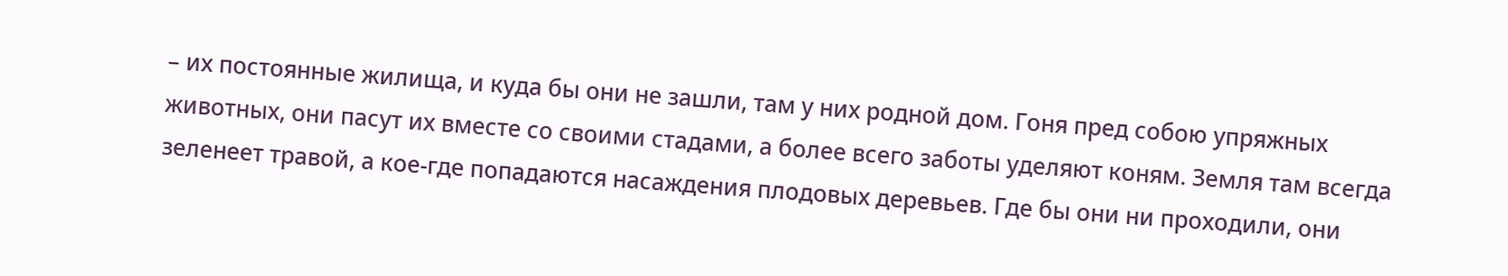– их постоянные жилища, и куда бы они не зашли, там у них родной дом. Гоня пред собою упряжных животных, они пасут их вместе со своими стадами, а более всего заботы уделяют коням. Земля там всегда зеленеет травой, а кое-где попадаются насаждения плодовых деревьев. Где бы они ни проходили, они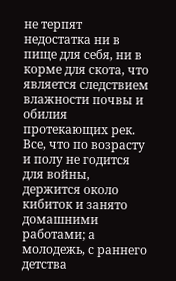не терпят недостатка ни в пище для себя, ни в корме для скота, что является следствием влажности почвы и обилия протекающих рек.
Все, что по возрасту и полу не годится для войны, держится около кибиток и занято домашними работами; а молодежь, с раннего детства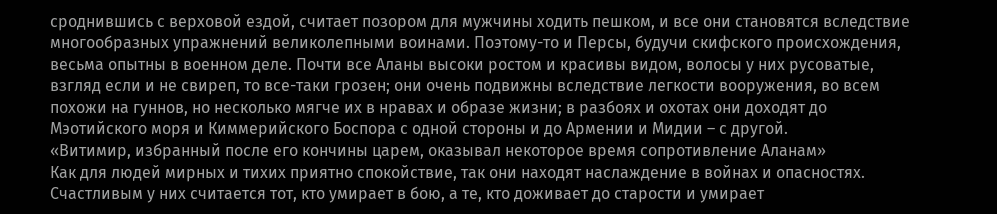сроднившись с верховой ездой, считает позором для мужчины ходить пешком, и все они становятся вследствие многообразных упражнений великолепными воинами. Поэтому-то и Персы, будучи скифского происхождения, весьма опытны в военном деле. Почти все Аланы высоки ростом и красивы видом, волосы у них русоватые, взгляд если и не свиреп, то все-таки грозен; они очень подвижны вследствие легкости вооружения, во всем похожи на гуннов, но несколько мягче их в нравах и образе жизни; в разбоях и охотах они доходят до Мэотийского моря и Киммерийского Боспора с одной стороны и до Армении и Мидии – с другой.
«Витимир, избранный после его кончины царем, оказывал некоторое время сопротивление Аланам»
Как для людей мирных и тихих приятно спокойствие, так они находят наслаждение в войнах и опасностях. Счастливым у них считается тот, кто умирает в бою, а те, кто доживает до старости и умирает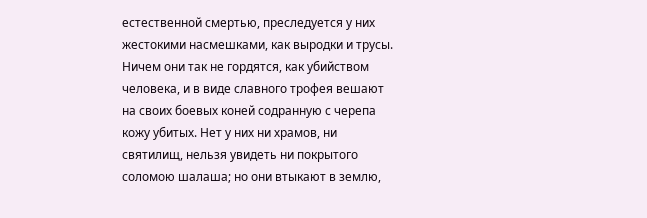естественной смертью, преследуется у них жестокими насмешками, как выродки и трусы. Ничем они так не гордятся, как убийством человека, и в виде славного трофея вешают на своих боевых коней содранную с черепа кожу убитых. Нет у них ни храмов, ни святилищ, нельзя увидеть ни покрытого соломою шалаша; но они втыкают в землю,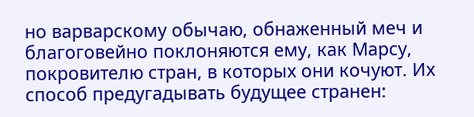но варварскому обычаю, обнаженный меч и благоговейно поклоняются ему, как Марсу, покровителю стран, в которых они кочуют. Их способ предугадывать будущее странен: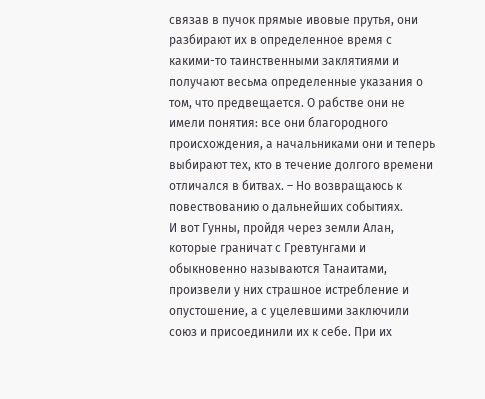связав в пучок прямые ивовые прутья, они разбирают их в определенное время с какими-то таинственными заклятиями и получают весьма определенные указания о том, что предвещается. О рабстве они не имели понятия: все они благородного происхождения, а начальниками они и теперь выбирают тех, кто в течение долгого времени отличался в битвах. – Но возвращаюсь к повествованию о дальнейших событиях.
И вот Гунны, пройдя через земли Алан, которые граничат с Гревтунгами и обыкновенно называются Танаитами, произвели у них страшное истребление и опустошение, а с уцелевшими заключили союз и присоединили их к себе. При их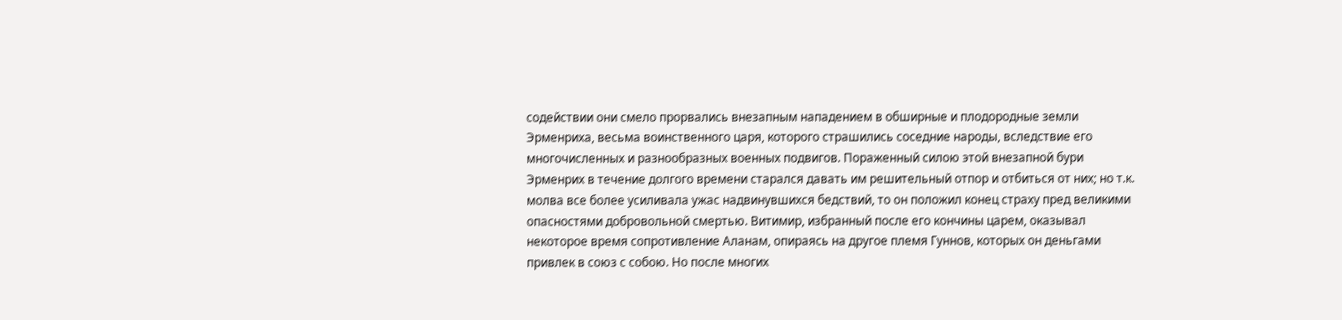содействии они смело прорвались внезапным нападением в обширные и плодородные земли Эрменриха, весьма воинственного царя, которого страшились соседние народы, вследствие его многочисленных и разнообразных военных подвигов. Пораженный силою этой внезапной бури Эрменрих в течение долгого времени старался давать им решительный отпор и отбиться от них; но т.к. молва все более усиливала ужас надвинувшихся бедствий, то он положил конец страху пред великими опасностями добровольной смертью. Витимир, избранный после его кончины царем, оказывал некоторое время сопротивление Аланам, опираясь на другое племя Гуннов, которых он деньгами привлек в союз с собою. Но после многих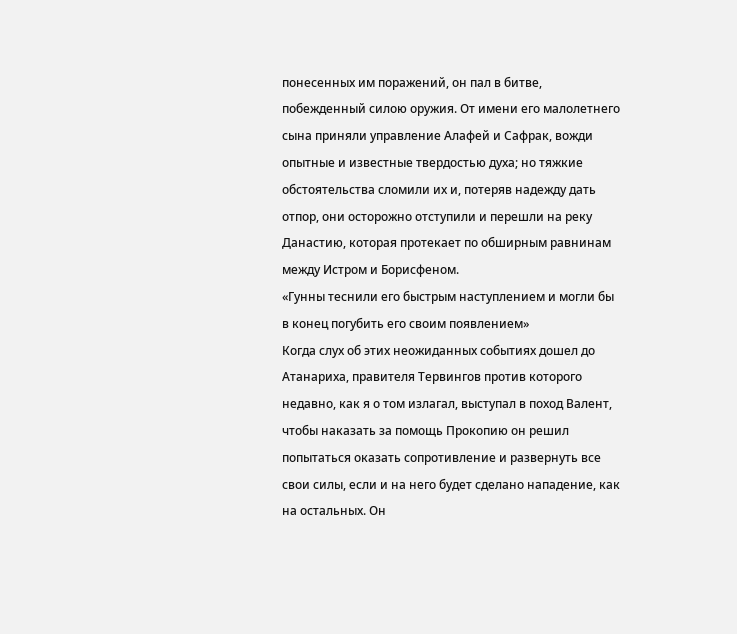понесенных им поражений, он пал в битве, побежденный силою оружия. От имени его малолетнего сына приняли управление Алафей и Сафрак, вожди опытные и известные твердостью духа; но тяжкие обстоятельства сломили их и, потеряв надежду дать отпор, они осторожно отступили и перешли на реку Данастию, которая протекает по обширным равнинам между Истром и Борисфеном.
«Гунны теснили его быстрым наступлением и могли бы в конец погубить его своим появлением»
Когда слух об этих неожиданных событиях дошел до Атанариха, правителя Тервингов против которого недавно, как я о том излагал, выступал в поход Валент, чтобы наказать за помощь Прокопию он решил попытаться оказать сопротивление и развернуть все свои силы, если и на него будет сделано нападение, как на остальных. Он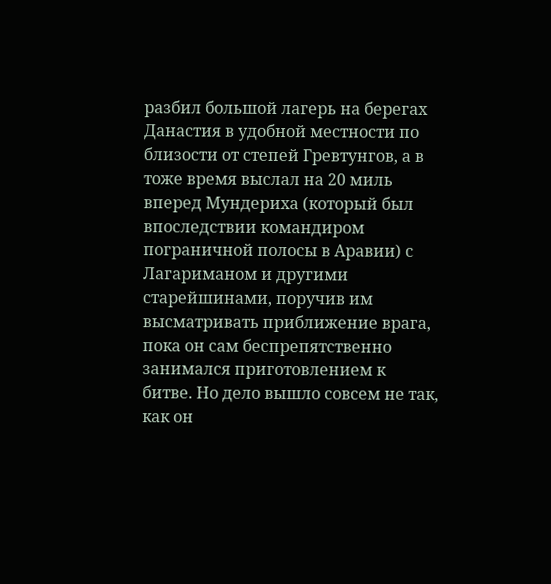разбил большой лагерь на берегах Данастия в удобной местности по близости от степей Гревтунгов, а в тоже время выслал на 20 миль вперед Мундериха (который был впоследствии командиром пограничной полосы в Аравии) с Лагариманом и другими старейшинами, поручив им высматривать приближение врага, пока он сам беспрепятственно занимался приготовлением к битве. Но дело вышло совсем не так, как он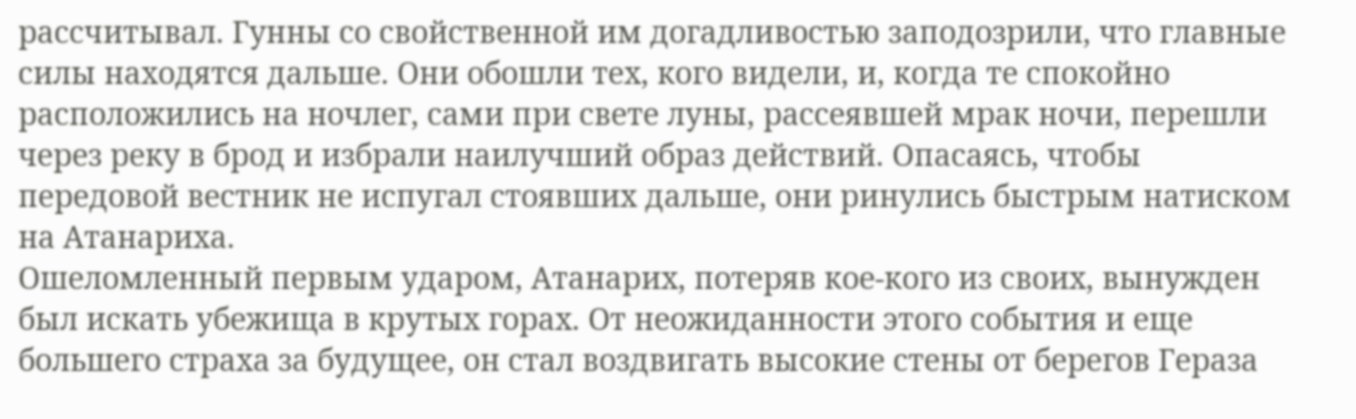рассчитывал. Гунны со свойственной им догадливостью заподозрили, что главные силы находятся дальше. Они обошли тех, кого видели, и, когда те спокойно расположились на ночлег, сами при свете луны, рассеявшей мрак ночи, перешли через реку в брод и избрали наилучший образ действий. Опасаясь, чтобы передовой вестник не испугал стоявших дальше, они ринулись быстрым натиском на Атанариха.
Ошеломленный первым ударом, Атанарих, потеряв кое-кого из своих, вынужден был искать убежища в крутых горах. От неожиданности этого события и еще большего страха за будущее, он стал воздвигать высокие стены от берегов Гераза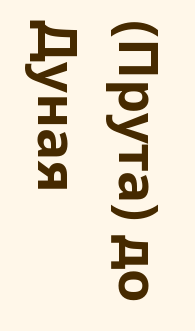(Прута) до Дуная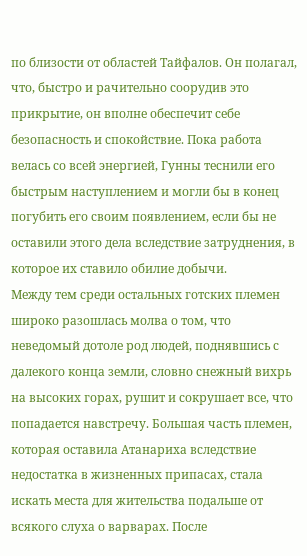по близости от областей Тайфалов. Он полагал, что, быстро и рачительно соорудив это прикрытие, он вполне обеспечит себе безопасность и спокойствие. Пока работа велась со всей энергией, Гунны теснили его быстрым наступлением и могли бы в конец погубить его своим появлением, если бы не оставили этого дела вследствие затруднения, в которое их ставило обилие добычи.
Между тем среди остальных готских племен широко разошлась молва о том, что неведомый дотоле род людей, поднявшись с далекого конца земли, словно снежный вихрь на высоких горах, рушит и сокрушает все, что попадается навстречу. Большая часть племен, которая оставила Атанариха вследствие недостатка в жизненных припасах, стала искать места для жительства подальше от всякого слуха о варварах. После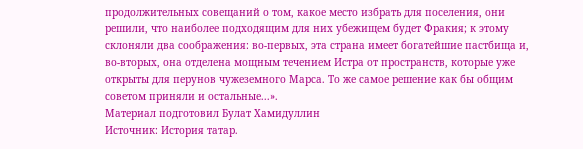продолжительных совещаний о том, какое место избрать для поселения, они решили, что наиболее подходящим для них убежищем будет Фракия; к этому склоняли два соображения: во-первых, эта страна имеет богатейшие пастбища и, во-вторых, она отделена мощным течением Истра от пространств, которые уже открыты для перунов чужеземного Марса. То же самое решение как бы общим советом приняли и остальные...».
Материал подготовил Булат Хамидуллин
Источник: История татар.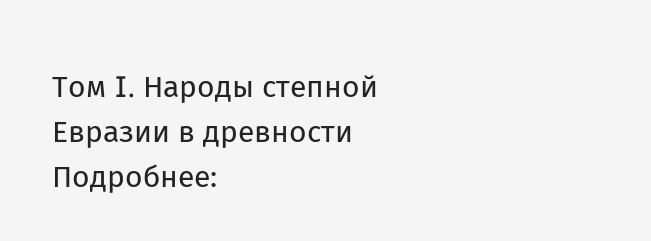Том I. Народы степной Евразии в древности
Подробнее: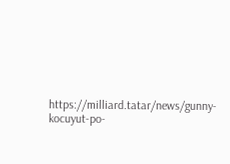https://milliard.tatar/news/gunny-kocuyut-po-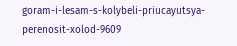goram-i-lesam-s-kolybeli-priucayutsya-perenosit-xolod-9609